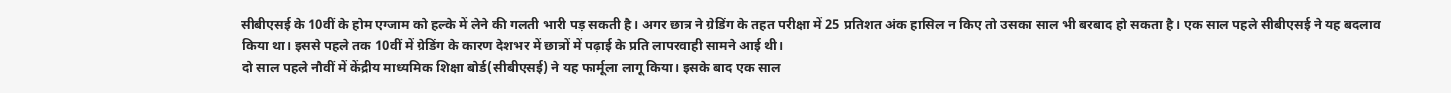सीबीएसई के 10वीं के होम एग्जाम को हल्के में लेने की गलती भारी पड़ सकती है। अगर छात्र ने ग्रेडिंग के तहत परीक्षा में 25 प्रतिशत अंक हासिल न किए तो उसका साल भी बरबाद हो सकता है। एक साल पहले सीबीएसई ने यह बदलाव किया था। इससे पहले तक 10वीं में ग्रेडिंग के कारण देशभर में छात्रों में पढ़ाई के प्रति लापरवाही सामने आई थी।
दो साल पहले नौवीं में केंद्रीय माध्यमिक शिक्षा बोर्ड(सीबीएसई) ने यह फार्मूला लागू किया। इसके बाद एक साल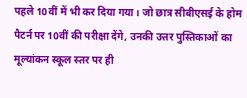पहले 10वीं में भी कर दिया गया। जो छात्र सीबीएसई के होम पैटर्न पर 10वीं की परीक्षा देंगे, उनकी उत्तर पुस्तिकाओं का मूल्यांकन स्कूल स्तर पर ही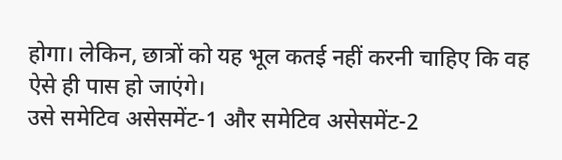होगा। लेकिन, छात्रों को यह भूल कतई नहीं करनी चाहिए कि वह ऐसे ही पास हो जाएंगे।
उसे समेटिव असेसमेंट-1 और समेटिव असेसमेंट-2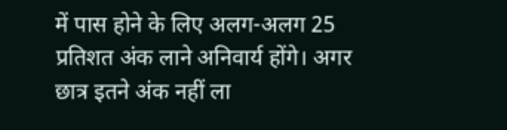में पास होने के लिए अलग-अलग 25 प्रतिशत अंक लाने अनिवार्य होंगे। अगर छात्र इतने अंक नहीं ला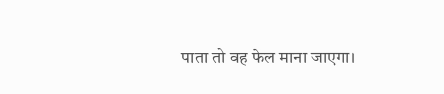पाता तो वह फेल माना जाएगा।